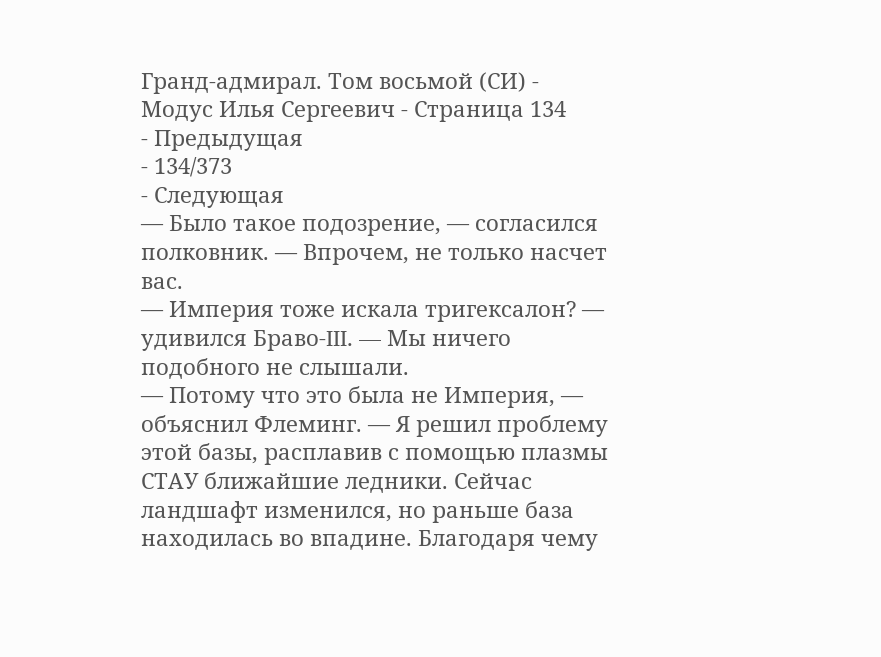Гранд-адмирал. Том восьмой (СИ) - Модус Илья Сергеевич - Страница 134
- Предыдущая
- 134/373
- Следующая
— Было такое подозрение, — согласился полковник. — Впрочем, не только насчет вас.
— Империя тоже искала тригексалон? — удивился Браво-III. — Мы ничего подобного не слышали.
— Потому что это была не Империя, — объяснил Флеминг. — Я решил проблему этой базы, расплавив с помощью плазмы СТАУ ближайшие ледники. Сейчас ландшафт изменился, но раньше база находилась во впадине. Благодаря чему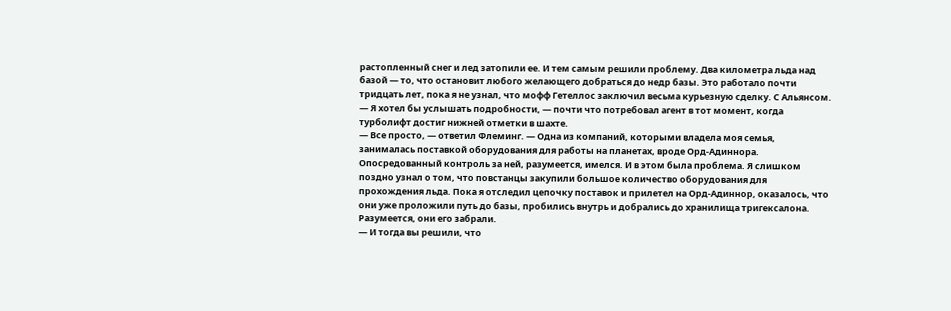растопленный снег и лед затопили ее. И тем самым решили проблему. Два километра льда над базой — то, что остановит любого желающего добраться до недр базы. Это работало почти тридцать лет, пока я не узнал, что мофф Гетеллос заключил весьма курьезную сделку. С Альянсом.
— Я хотел бы услышать подробности, — почти что потребовал агент в тот момент, когда турболифт достиг нижней отметки в шахте.
— Все просто, — ответил Флеминг. — Одна из компаний, которыми владела моя семья, занималась поставкой оборудования для работы на планетах, вроде Орд-Адиннора. Опосредованный контроль за ней, разумеется, имелся. И в этом была проблема. Я слишком поздно узнал о том, что повстанцы закупили большое количество оборудования для прохождения льда. Пока я отследил цепочку поставок и прилетел на Орд-Адиннор, оказалось, что они уже проложили путь до базы, пробились внутрь и добрались до хранилища тригексалона. Разумеется, они его забрали.
— И тогда вы решили, что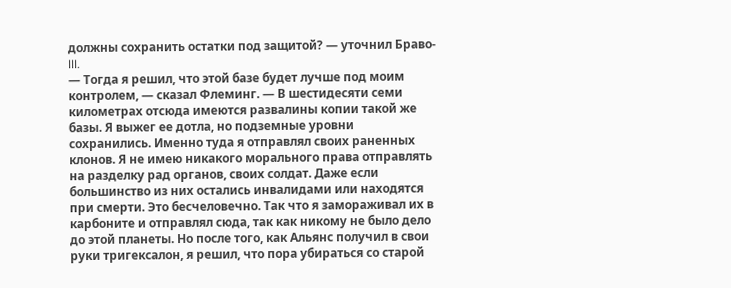должны сохранить остатки под защитой? — уточнил Браво-III.
— Тогда я решил, что этой базе будет лучше под моим контролем, — сказал Флеминг. — В шестидесяти семи километрах отсюда имеются развалины копии такой же базы. Я выжег ее дотла, но подземные уровни сохранились. Именно туда я отправлял своих раненных клонов. Я не имею никакого морального права отправлять на разделку рад органов, своих солдат. Даже если большинство из них остались инвалидами или находятся при смерти. Это бесчеловечно. Так что я замораживал их в карбоните и отправлял сюда, так как никому не было дело до этой планеты. Но после того, как Альянс получил в свои руки тригексалон, я решил, что пора убираться со старой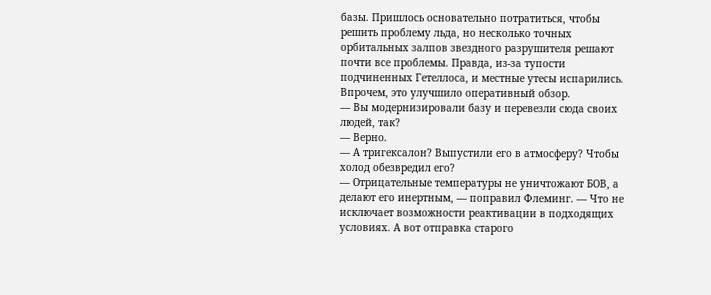базы. Пришлось основательно потратиться, чтобы решить проблему льда, но несколько точных орбитальных залпов звездного разрушителя решают почти все проблемы. Правда, из-за тупости подчиненных Гетеллоса, и местные утесы испарились. Впрочем, это улучшило оперативный обзор.
— Вы модернизировали базу и перевезли сюда своих людей, так?
— Верно.
— А тригексалон? Выпустили его в атмосферу? Чтобы холод обезвредил его?
— Отрицательные температуры не уничтожают БОВ, а делают его инертным, — поправил Флеминг. — Что не исключает возможности реактивации в подходящих условиях. А вот отправка старого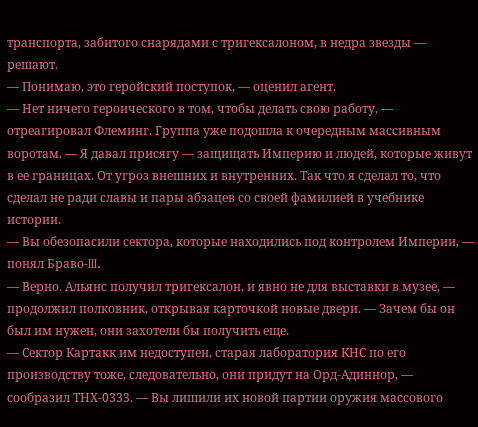транспорта, забитого снарядами с тригексалоном, в недра звезды — решают.
— Понимаю, это геройский поступок, — оценил агент.
— Нет ничего героического в том, чтобы делать свою работу, — отреагировал Флеминг. Группа уже подошла к очередным массивным воротам. — Я давал присягу — защищать Империю и людей, которые живут в ее границах. От угроз внешних и внутренних. Так что я сделал то, что сделал не ради славы и пары абзацев со своей фамилией в учебнике истории.
— Вы обезопасили сектора, которые находились под контролем Империи, — понял Браво-III.
— Верно. Альянс получил тригексалон, и явно не для выставки в музее, — продолжил полковник, открывая карточкой новые двери. — Зачем бы он был им нужен, они захотели бы получить еще.
— Сектор Картакк им недоступен, старая лаборатория КНС по его производству тоже, следовательно, они придут на Орд-Адиннор, — сообразил ТНХ-0333. — Вы лишили их новой партии оружия массового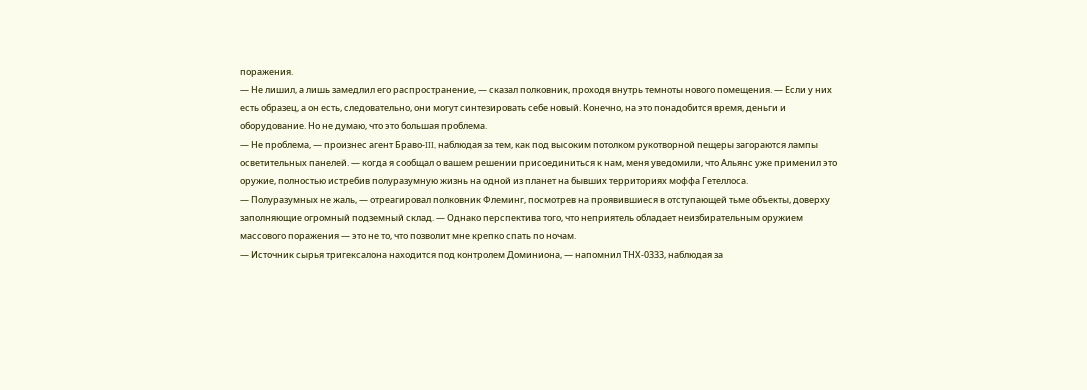поражения.
— Не лишил, а лишь замедлил его распространение, — сказал полковник, проходя внутрь темноты нового помещения. — Если у них есть образец, а он есть, следовательно, они могут синтезировать себе новый. Конечно, на это понадобится время, деньги и оборудование. Но не думаю, что это большая проблема.
— Не проблема, — произнес агент Браво-III, наблюдая за тем, как под высоким потолком рукотворной пещеры загораются лампы осветительных панелей. — когда я сообщал о вашем решении присоединиться к нам, меня уведомили, что Альянс уже применил это оружие, полностью истребив полуразумную жизнь на одной из планет на бывших территориях моффа Гетеллоса.
— Полуразумных не жаль, — отреагировал полковник Флеминг, посмотрев на проявившиеся в отступающей тьме объекты, доверху заполняющие огромный подземный склад. — Однако перспектива того, что неприятель обладает неизбирательным оружием массового поражения — это не то, что позволит мне крепко спать по ночам.
— Источник сырья тригексалона находится под контролем Доминиона, — напомнил ТНХ-0333, наблюдая за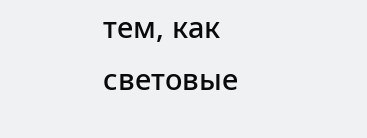тем, как световые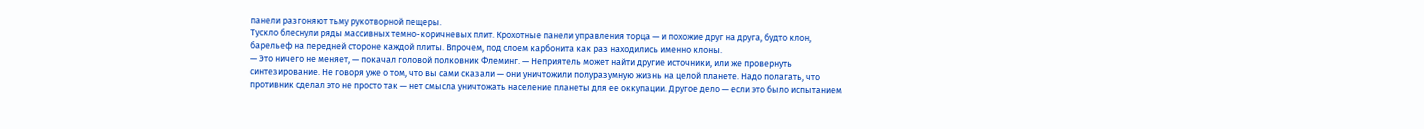панели разгоняют тьму рукотворной пещеры.
Тускло блеснули ряды массивных темно-коричневых плит. Крохотные панели управления торца — и похожие друг на друга, будто клон, барельеф на передней стороне каждой плиты. Впрочем, под слоем карбонита как раз находились именно клоны.
— Это ничего не меняет, — покачал головой полковник Флеминг. — Неприятель может найти другие источники, или же провернуть синтезирование. Не говоря уже о том, что вы сами сказали — они уничтожили полуразумную жизнь на целой планете. Надо полагать, что противник сделал это не просто так — нет смысла уничтожать население планеты для ее оккупации. Другое дело — если это было испытанием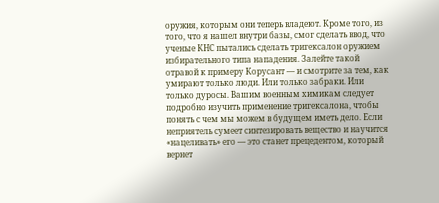оружия, которым они теперь владеют. Кроме того, из того, что я нашел внутри базы, смог сделать ввод, что ученые КНС пытались сделать тригексалон оружием избирательного типа нападения. Залейте такой отравой к примеру Корусант — и смотрите за тем, как умирают только люди. Или только забраки. Или только дуросы. Вашим военным химикам следует подробно изучить применение тригексалона, чтобы понять с чем мы можем в будущем иметь дело. Если неприятель сумеет синтезировать вещество и научится «нацеливать» его — это станет прецедентом, который вернет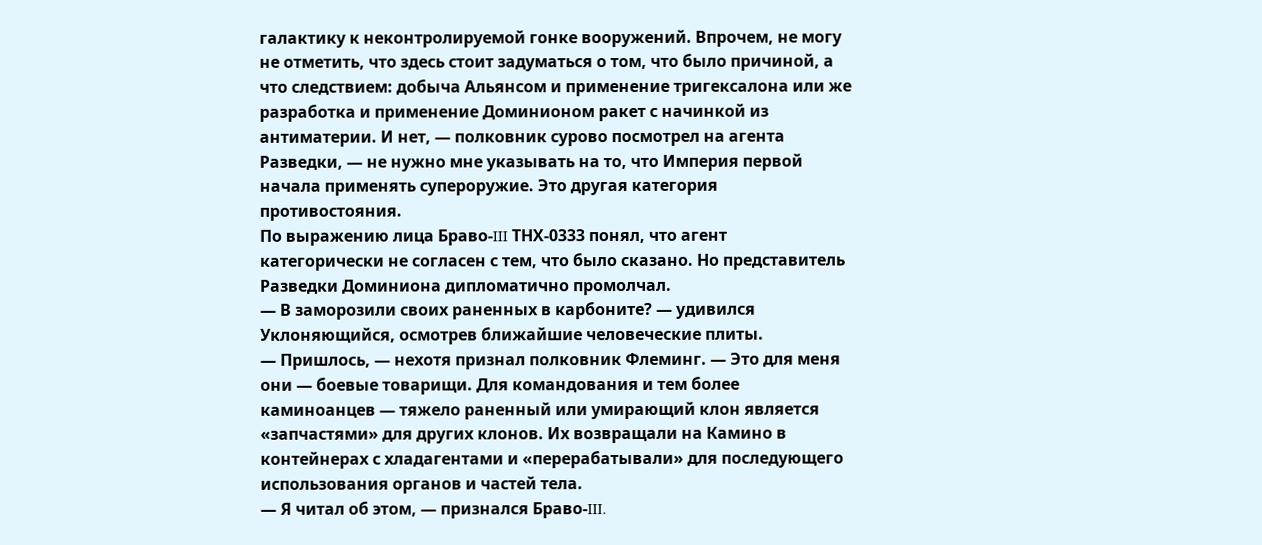галактику к неконтролируемой гонке вооружений. Впрочем, не могу не отметить, что здесь стоит задуматься о том, что было причиной, а что следствием: добыча Альянсом и применение тригексалона или же разработка и применение Доминионом ракет с начинкой из антиматерии. И нет, — полковник сурово посмотрел на агента Разведки, — не нужно мне указывать на то, что Империя первой начала применять супероружие. Это другая категория противостояния.
По выражению лица Браво-III ТНХ-0333 понял, что агент категорически не согласен с тем, что было сказано. Но представитель Разведки Доминиона дипломатично промолчал.
— В заморозили своих раненных в карбоните? — удивился Уклоняющийся, осмотрев ближайшие человеческие плиты.
— Пришлось, — нехотя признал полковник Флеминг. — Это для меня они — боевые товарищи. Для командования и тем более каминоанцев — тяжело раненный или умирающий клон является «запчастями» для других клонов. Их возвращали на Камино в контейнерах с хладагентами и «перерабатывали» для последующего использования органов и частей тела.
— Я читал об этом, — признался Браво-III.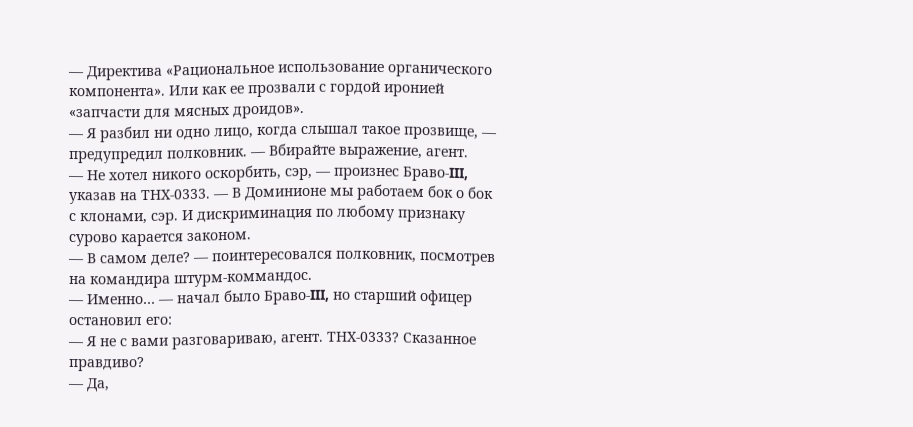— Директива «Рациональное использование органического компонента». Или как ее прозвали с гордой иронией «запчасти для мясных дроидов».
— Я разбил ни одно лицо, когда слышал такое прозвище, — предупредил полковник. — Вбирайте выражение, агент.
— Не хотел никого оскорбить, сэр, — произнес Браво-III, указав на ТНХ-0333. — В Доминионе мы работаем бок о бок с клонами, сэр. И дискриминация по любому признаку сурово карается законом.
— В самом деле? — поинтересовался полковник, посмотрев на командира штурм-коммандос.
— Именно… — начал было Браво-III, но старший офицер остановил его:
— Я не с вами разговариваю, агент. ТНХ-0333? Сказанное правдиво?
— Да,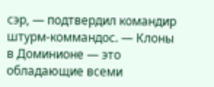сэр, — подтвердил командир штурм-коммандос. — Клоны в Доминионе — это обладающие всеми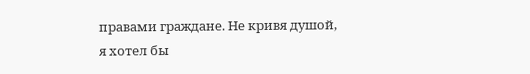правами граждане. Не кривя душой, я хотел бы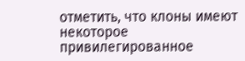отметить, что клоны имеют некоторое привилегированное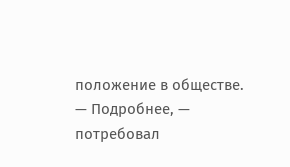положение в обществе.
— Подробнее, — потребовал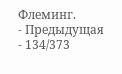Флеминг.
- Предыдущая
- 134/373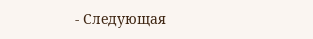- Следующая